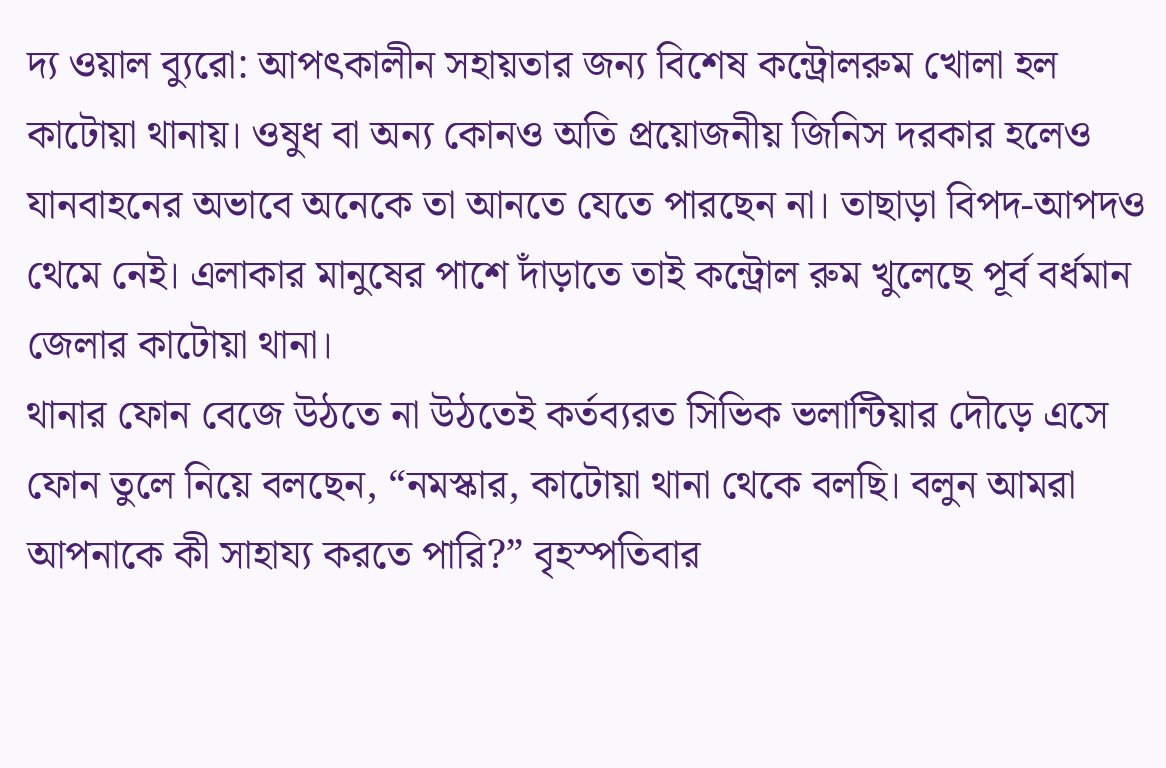দ্য ওয়াল ব্যুরো: আপৎকালীন সহায়তার জন্য বিশেষ কন্ট্রোলরুম খোলা হল কাটোয়া থানায়। ওষুধ বা অন্য কোনও অতি প্রয়োজনীয় জিনিস দরকার হলেও যানবাহনের অভাবে অনেকে তা আনতে যেতে পারছেন না। তাছাড়া বিপদ-আপদও থেমে নেই। এলাকার মানুষের পাশে দাঁড়াতে তাই কন্ট্রোল রুম খুলেছে পূর্ব বর্ধমান জেলার কাটোয়া থানা।
থানার ফোন বেজে উঠতে না উঠতেই কর্তব্যরত সিভিক ভলান্টিয়ার দৌড়ে এসে ফোন তুলে নিয়ে বলছেন, “নমস্কার, কাটোয়া থানা থেকে বলছি। বলুন আমরা আপনাকে কী সাহায্য করতে পারি?” বৃহস্পতিবার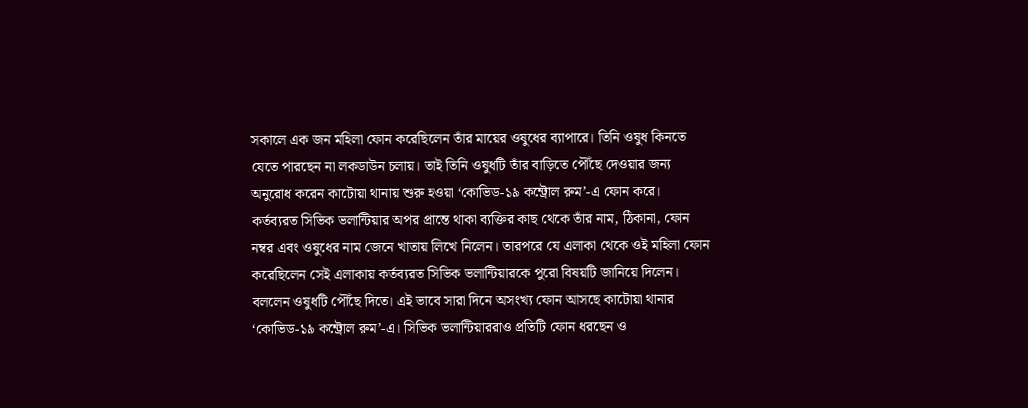সকালে এক জন মহিলা ফোন করেছিলেন তাঁর মায়ের ওষুধের ব্যাপারে। তিনি ওষুধ কিনতে যেতে পারছেন না লকডাউন চলায়। তাই তিনি ওষুধটি তাঁর বাড়িতে পৌঁছে দেওয়ার জন্য অনুরোধ করেন কাটোয়া থানায় শুরু হওয়া ‘কোভিড-১৯ কন্ট্রোল রুম’-এ ফোন করে।
কর্তব্যরত সিভিক ভলান্টিয়ার অপর প্রান্তে থাকা ব্যক্তির কাছ থেকে তাঁর নাম, ঠিকানা, ফোন নম্বর এবং ওষুধের নাম জেনে খাতায় লিখে নিলেন। তারপরে যে এলাকা থেকে ওই মহিলা ফোন করেছিলেন সেই এলাকায় কর্তব্যরত সিভিক ভলান্টিয়ারকে পুরো বিষয়টি জানিয়ে দিলেন। বললেন ওষুধটি পৌঁছে দিতে। এই ভাবে সারা দিনে অসংখ্য ফোন আসছে কাটোয়া থানার ‘কোভিড-১৯ কন্ট্রোল রুম’-এ। সিভিক ভলান্টিয়াররাও প্রতিটি ফোন ধরছেন ও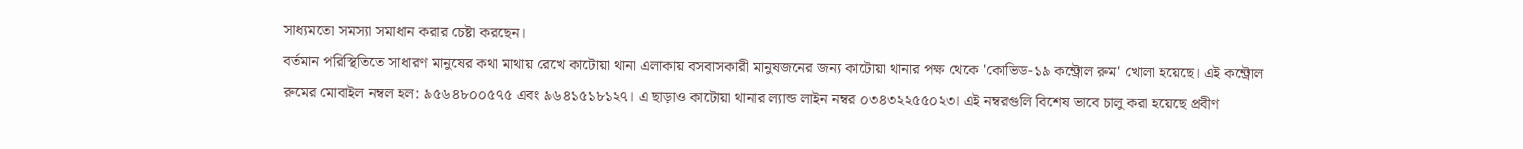সাধ্যমতো সমস্যা সমাধান করার চেষ্টা করছেন।
বর্তমান পরিস্থিতিতে সাধারণ মানুষের কথা মাথায় রেখে কাটোয়া থানা এলাকায় বসবাসকারী মানুষজনের জন্য কাটোয়া থানার পক্ষ থেকে 'কোভিড-১৯ কন্ট্রোল রুম' খোলা হয়েছে। এই কন্ট্রোল রুমের মোবাইল নম্বল হল: ৯৫৬৪৮০০৫৭৫ এবং ৯৬৪১৫১৮১২৭। এ ছাড়াও কাটোয়া থানার ল্যান্ড লাইন নম্বর ০৩৪৩২২৫৫০২৩। এই নম্বরগুলি বিশেষ ভাবে চালু করা হয়েছে প্রবীণ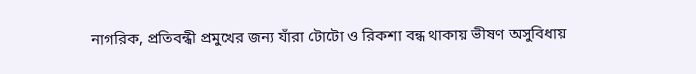নাগরিক, প্রতিবন্ধী প্রমুখের জন্য যাঁরা টোটো ও রিকশা বন্ধ থাকায় ভীষণ অসুবিধায়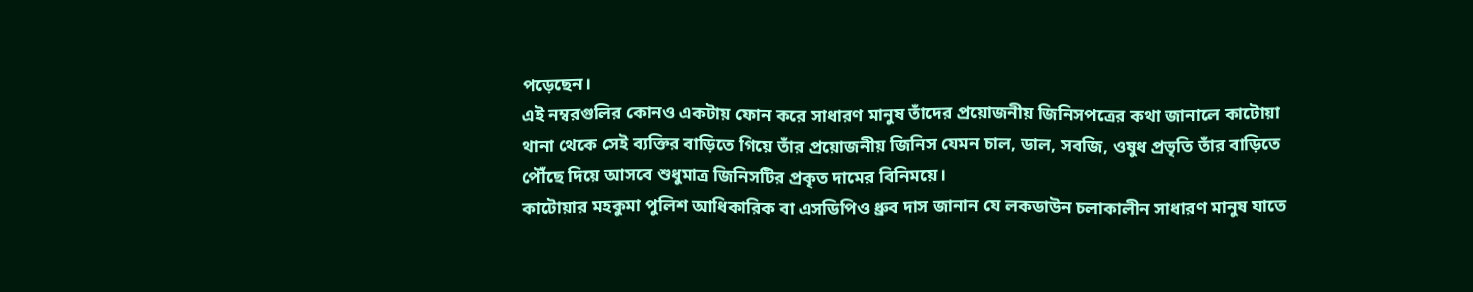পড়েছেন।
এই নম্বরগুলির কোনও একটায় ফোন করে সাধারণ মানুষ তাঁদের প্রয়োজনীয় জিনিসপত্রের কথা জানালে কাটোয়া থানা থেকে সেই ব্যক্তির বাড়িতে গিয়ে তাঁর প্রয়োজনীয় জিনিস যেমন চাল, ডাল, সবজি, ওষুধ প্রভৃতি তাঁর বাড়িতে পৌঁছে দিয়ে আসবে শুধুমাত্র জিনিসটির প্রকৃত দামের বিনিময়ে।
কাটোয়ার মহকুমা পুলিশ আধিকারিক বা এসডিপিও ধ্রুব দাস জানান যে লকডাউন চলাকালীন সাধারণ মানুষ যাতে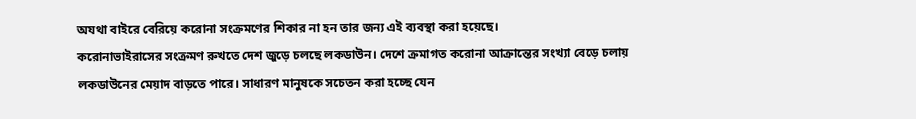অযথা বাইরে বেরিয়ে করোনা সংক্রমণের শিকার না হন তার জন্য এই ব্যবস্থা করা হয়েছে।
করোনাভাইরাসের সংক্রমণ রুখতে দেশ জুড়ে চলছে লকডাউন। দেশে ক্রমাগত করোনা আক্রান্তের সংখ্যা বেড়ে চলায় লকডাউনের মেয়াদ বাড়তে পারে। সাধারণ মানুষকে সচেতন করা হচ্ছে যেন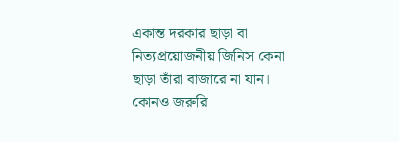একান্ত দরকার ছাড়া বা নিত্যপ্রয়োজনীয় জিনিস কেনা ছাড়া তাঁরা বাজারে না যান। কোনও জরুরি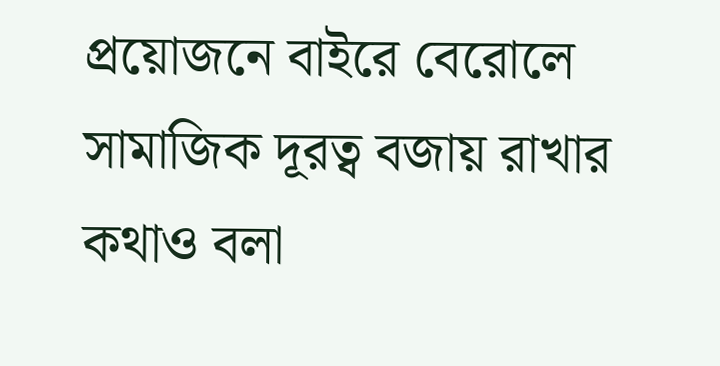প্রয়োজনে বাইরে বেরোলে সামাজিক দূরত্ব বজায় রাখার কথাও বলা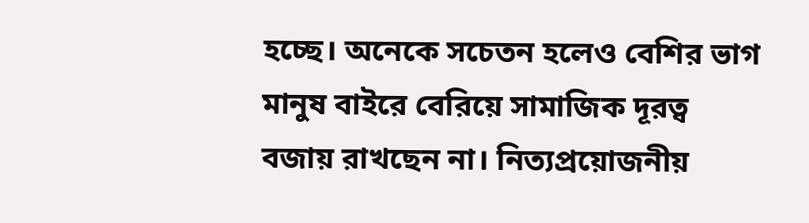হচ্ছে। অনেকে সচেতন হলেও বেশির ভাগ মানুষ বাইরে বেরিয়ে সামাজিক দূরত্ব বজায় রাখছেন না। নিত্যপ্রয়োজনীয়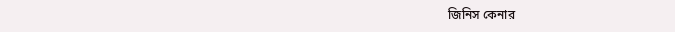জিনিস কেনার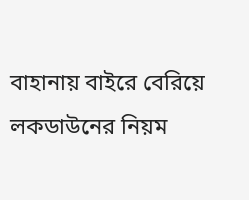বাহানায় বাইরে বেরিয়ে লকডাউনের নিয়ম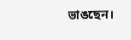ভাঙছেন।